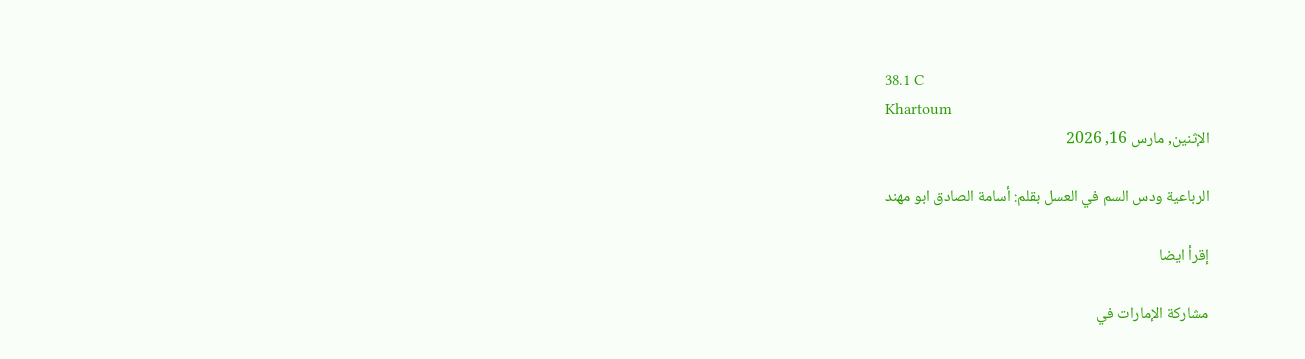38.1 C
Khartoum
الإثنين, مارس 16, 2026

الرباعية ودس السم في العسل بقلم: أسامة الصادق ابو مهند

إقرأ ايضا

مشاركة الإمارات في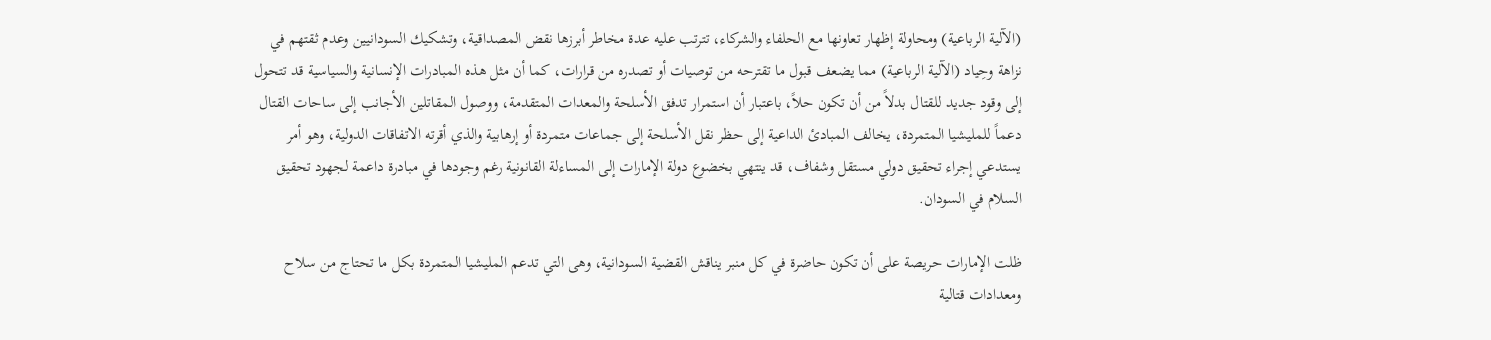(الآلية الرباعية) ومحاولة إظهار تعاونها مع الحلفاء والشركاء، تترتب عليه عدة مخاطر أبرزها نقض المصداقية، وتشكيك السودانيين وعدم ثقتهم في نزاهة وحِياد (الآلية الرباعية) مما يضعف قبول ما تقترحه من توصيات أو تصدره من قرارات، كما أن مثل هذه المبادرات الإنسانية والسياسية قد تتحول إلى وقود جديد للقتال بدلاً من أن تكون حلاً، باعتبار أن استمرار تدفق الأسلحة والمعدات المتقدمة، ووصول المقاتلين الأجانب إلى ساحات القتال دعماً للمليشيا المتمردة، يخالف المبادئ الداعية إلى حظر نقل الأسلحة إلى جماعات متمردة أو إرهابية والذي أقرته الاتفاقات الدولية، وهو أمر يستدعي إجراء تحقيق دولي مستقل وشفاف، قد ينتهي بخضوع دولة الإمارات إلى المساءلة القانونية رغم وجودها في مبادرة داعمة لجهود تحقيق السلام في السودان.

ظلت الإمارات حريصة على أن تكون حاضرة في كل منبر يناقش القضية السودانية، وهى التي تدعم المليشيا المتمردة بكل ما تحتاج من سلاح ومعدادات قتالية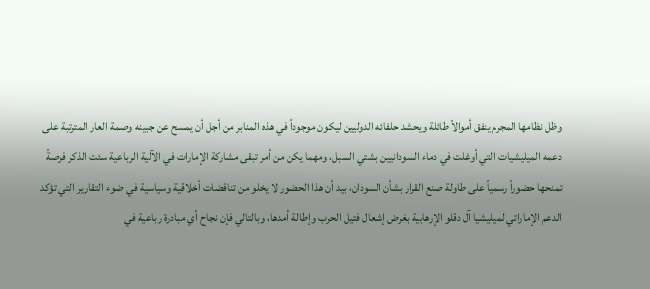وظل نظامها المجرم ينفق أموالاً طائلة ويحشد حلفائه الدوليين ليكون موجوداً في هذه المنابر من أجل أن يمسح عن جبينه وصمة العار المترتبة على دعمه الميليشيات التي أوغلت في دماء السودانيين بشتي السبل، ومهما يكن من أمر تبقى مشاركة الإمارات في الآلية الرباعية سئت الذكر فرصةً تمنحها حضوراً رسمياً على طاولة صنع القرار بشأن السودان، بيد أن هذا الحضور لا يخلو من تناقضات أخلاقية وسياسية في ضوء التقارير التي تؤكد الدعم الإماراتي لميليشيا آل دقلو الإرهابية بغرض إشعال فتيل الحرب وإطالة أمدها، وبالتالي فإن نجاح أي مبادرة رباعية في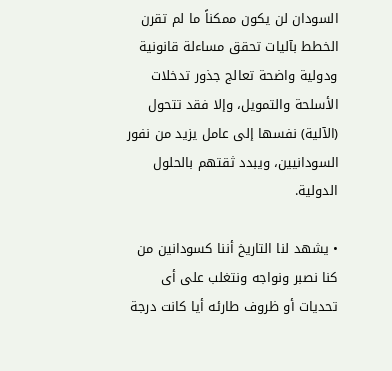السودان لن يكون ممكناً ما لم تقرن الخطط بآليات تحقق مساءلة قانونية ودولية واضحة تعالج جذور تدخلات الأسلحة والتمويل، وإلا فقد تتحول (الآلية) نفسها إلى عامل يزيد من نفور السودانيين، ويبدد ثقتهم بالحلول الدولية.

• يشهد لنا التاريخ أننا كسودانين من كنا نصبر ونواجه ونتغلب على أى تحديات أو ظروف طارئه أيا كانت درجة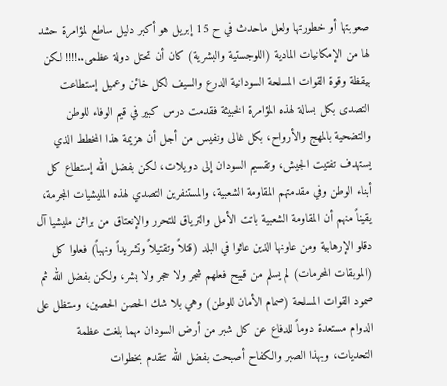صعوبتها أو خطورتها ولعل ماحدث في ح 15 إبريل هو أكبر دليل ساطع لمؤامرة حشد لها من الإمكانيات المادية (اللوجستية والبشرية) كان أن تحتل دولة عظمى..!!!! لكن بيقظة وقوة القوات المسلحة السودانية الدرع والسيف لكل خائن وعميل إستطاعت التصدى بكل بسالة لهذه المؤامرة الخبيثة فقدمت درس كبير في قيم الوفاء للوطن والتضحية بالمهج والأرواح، بكل غالى ونفيس من أجل أن هزيمة هذا المخطط الذي يستهدف تفتيت الجيش، وتقسيم السودان إلى دويلات، لكن بفضل الله إستطاع كل أبناء الوطن وفي مقدمتهم المقاومة الشعبية، والمستنفرين التصدي لهذه المليشيات المجرمة، يقيناً منهم أن المقاومة الشعبية باتت الأمل والترياق للتحرر والإنعتاق من براثن مليشيا آل دقلو الإرهابية ومن عاونها الذين عاثوا في البلد (قتلاً وتقتيلاً وتشريداً ونهباً) فعلوا كل (الموبقات المحرمات) لم يسلم من قبيح فعلهم شجر ولا حجر ولا بشر، ولكن بفضل الله ثم صمود القوات المسلحة (صمام الأمان للوطن) وهي بلا شك الحصن الحصين، وستظل على الدوام مستعدة دوماً للدفاع عن كل شبر من أرض السودان مهما بلغت عظمة التحديات، وبهذا الصبر والكفاح أصبحت بفضل الله تتقدم بخطوات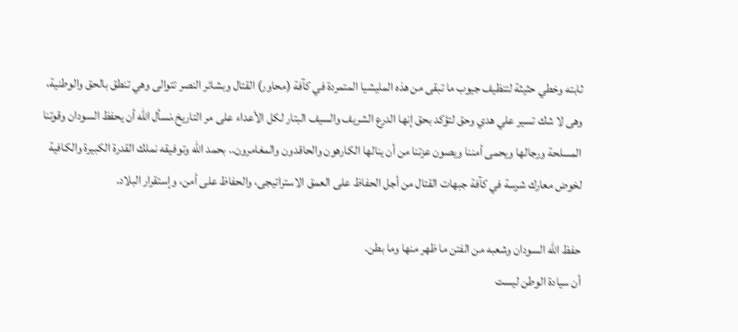ثابته وخطي حثيثة لتنظيف جيوب ما تبقى من هذه المليشيا المتمردة في كآفة (محاور) القتال وبشائر النصر تتوالى وهي تنطق بالحق والوطنية، وهى لا شك تسير علي هدي وحق لتؤكد بحق إنها الدرع الشريف والسيف البتار لكل الأعداء على مر التاريخ،نسأل الله أن يحفظ السودان وقوتنا المسلحة ورجالها ويحمى أمننا ويصون عزتنا من أن ينالها الكارهون والحاقدون والمغامرون.. بحمد الله وتوفيقه نملك القدرة الكبيرة والكافية لخوض معارك شرسة في كآفة جبهات القتال من أجل الحفاظ على العمق الاستراتيجى، والحفاظ على أمن، وإستقرار البلاد.

حفظ الله السودان وشعبه من الفتن ما ظهر منها وما بطن.
أن سيادة الوطن ليست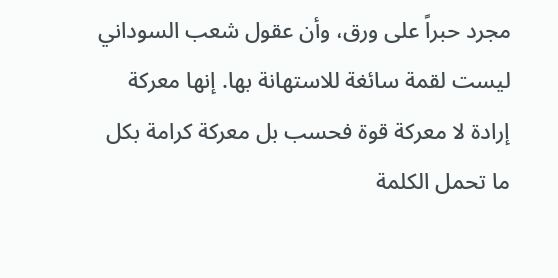مجرد حبراً على ورق، وأن عقول شعب السوداني ليست لقمة سائغة للاستهانة بها. إنها معركة إرادة لا معركة قوة فحسب بل معركة كرامة بكل ما تحمل الكلمة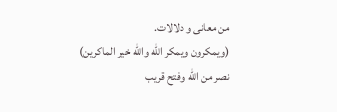من معانى و دلالات.
(ويمكرون ويمكر الله والله خير الماكرين)
نصر من الله وفتح قريب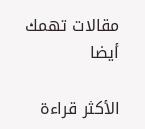مقالات تهمك أيضا

الأكثر قراءة